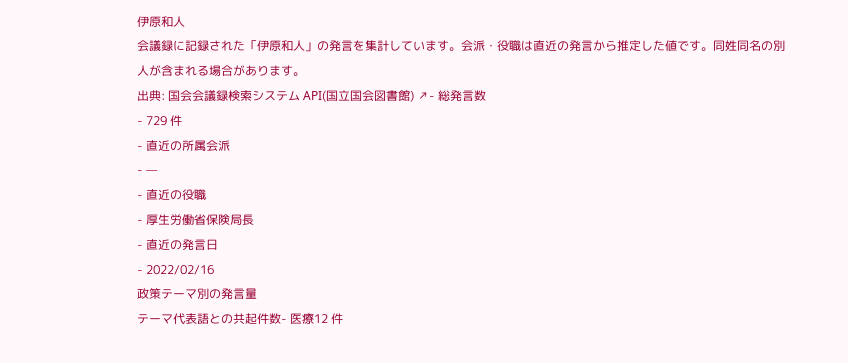伊原和人
会議録に記録された「伊原和人」の発言を集計しています。会派・役職は直近の発言から推定した値です。同姓同名の別人が含まれる場合があります。
出典: 国会会議録検索システム API(国立国会図書館) ↗- 総発言数
- 729 件
- 直近の所属会派
- —
- 直近の役職
- 厚生労働省保険局長
- 直近の発言日
- 2022/02/16
政策テーマ別の発言量
テーマ代表語との共起件数- 医療12 件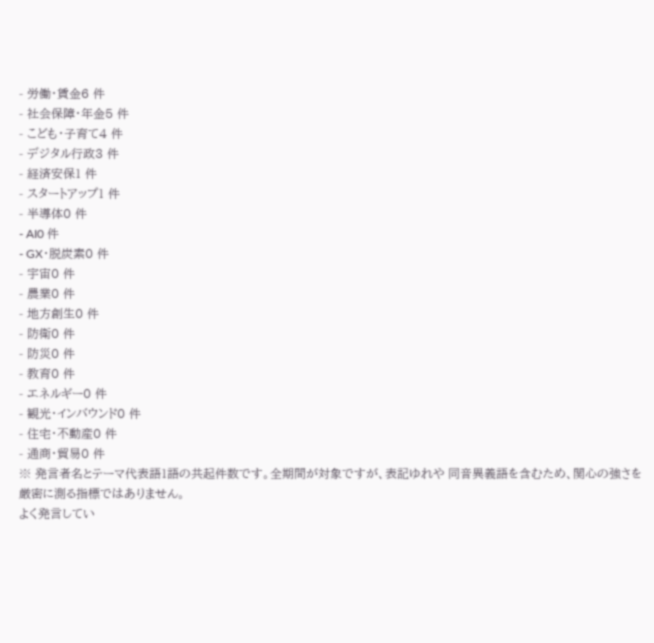- 労働・賃金6 件
- 社会保障・年金5 件
- こども・子育て4 件
- デジタル行政3 件
- 経済安保1 件
- スタートアップ1 件
- 半導体0 件
- AI0 件
- GX・脱炭素0 件
- 宇宙0 件
- 農業0 件
- 地方創生0 件
- 防衛0 件
- 防災0 件
- 教育0 件
- エネルギー0 件
- 観光・インバウンド0 件
- 住宅・不動産0 件
- 通商・貿易0 件
※ 発言者名とテーマ代表語1語の共起件数です。全期間が対象ですが、表記ゆれや 同音異義語を含むため、関心の強さを厳密に測る指標ではありません。
よく発言してい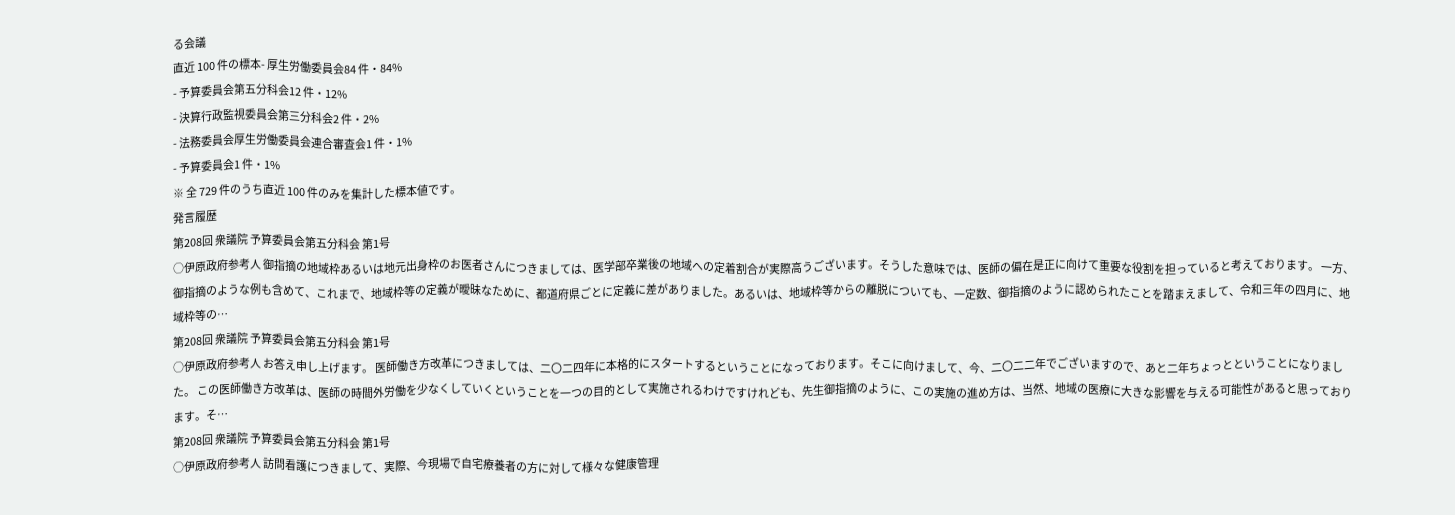る会議
直近 100 件の標本- 厚生労働委員会84 件・84%
- 予算委員会第五分科会12 件・12%
- 決算行政監視委員会第三分科会2 件・2%
- 法務委員会厚生労働委員会連合審査会1 件・1%
- 予算委員会1 件・1%
※ 全 729 件のうち直近 100 件のみを集計した標本値です。
発言履歴
第208回 衆議院 予算委員会第五分科会 第1号
○伊原政府参考人 御指摘の地域枠あるいは地元出身枠のお医者さんにつきましては、医学部卒業後の地域への定着割合が実際高うございます。そうした意味では、医師の偏在是正に向けて重要な役割を担っていると考えております。 一方、御指摘のような例も含めて、これまで、地域枠等の定義が曖昧なために、都道府県ごとに定義に差がありました。あるいは、地域枠等からの離脱についても、一定数、御指摘のように認められたことを踏まえまして、令和三年の四月に、地域枠等の…
第208回 衆議院 予算委員会第五分科会 第1号
○伊原政府参考人 お答え申し上げます。 医師働き方改革につきましては、二〇二四年に本格的にスタートするということになっております。そこに向けまして、今、二〇二二年でございますので、あと二年ちょっとということになりました。 この医師働き方改革は、医師の時間外労働を少なくしていくということを一つの目的として実施されるわけですけれども、先生御指摘のように、この実施の進め方は、当然、地域の医療に大きな影響を与える可能性があると思っております。そ…
第208回 衆議院 予算委員会第五分科会 第1号
○伊原政府参考人 訪問看護につきまして、実際、今現場で自宅療養者の方に対して様々な健康管理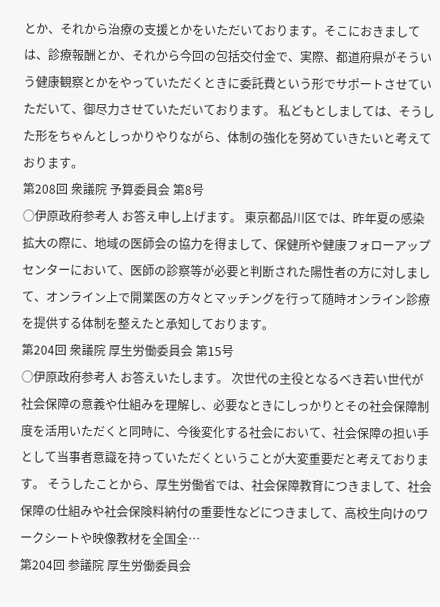とか、それから治療の支援とかをいただいております。そこにおきましては、診療報酬とか、それから今回の包括交付金で、実際、都道府県がそういう健康観察とかをやっていただくときに委託費という形でサポートさせていただいて、御尽力させていただいております。 私どもとしましては、そうした形をちゃんとしっかりやりながら、体制の強化を努めていきたいと考えております。
第208回 衆議院 予算委員会 第8号
○伊原政府参考人 お答え申し上げます。 東京都品川区では、昨年夏の感染拡大の際に、地域の医師会の協力を得まして、保健所や健康フォローアップセンターにおいて、医師の診察等が必要と判断された陽性者の方に対しまして、オンライン上で開業医の方々とマッチングを行って随時オンライン診療を提供する体制を整えたと承知しております。
第204回 衆議院 厚生労働委員会 第15号
○伊原政府参考人 お答えいたします。 次世代の主役となるべき若い世代が社会保障の意義や仕組みを理解し、必要なときにしっかりとその社会保障制度を活用いただくと同時に、今後変化する社会において、社会保障の担い手として当事者意識を持っていただくということが大変重要だと考えております。 そうしたことから、厚生労働省では、社会保障教育につきまして、社会保障の仕組みや社会保険料納付の重要性などにつきまして、高校生向けのワークシートや映像教材を全国全…
第204回 参議院 厚生労働委員会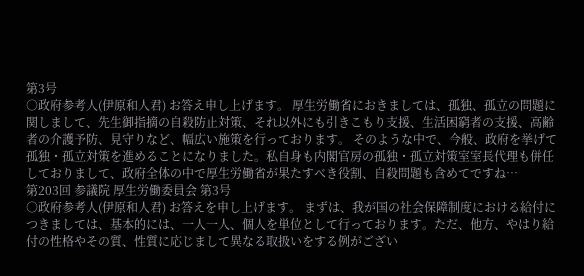第3号
○政府参考人(伊原和人君) お答え申し上げます。 厚生労働省におきましては、孤独、孤立の問題に関しまして、先生御指摘の自殺防止対策、それ以外にも引きこもり支援、生活困窮者の支援、高齢者の介護予防、見守りなど、幅広い施策を行っております。 そのような中で、今般、政府を挙げて孤独・孤立対策を進めることになりました。私自身も内閣官房の孤独・孤立対策室室長代理も併任しておりまして、政府全体の中で厚生労働省が果たすべき役割、自殺問題も含めてですね…
第203回 参議院 厚生労働委員会 第3号
○政府参考人(伊原和人君) お答えを申し上げます。 まずは、我が国の社会保障制度における給付につきましては、基本的には、一人一人、個人を単位として行っております。ただ、他方、やはり給付の性格やその質、性質に応じまして異なる取扱いをする例がござい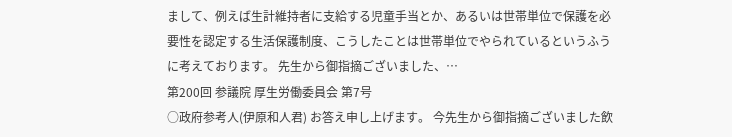まして、例えば生計維持者に支給する児童手当とか、あるいは世帯単位で保護を必要性を認定する生活保護制度、こうしたことは世帯単位でやられているというふうに考えております。 先生から御指摘ございました、…
第200回 参議院 厚生労働委員会 第7号
○政府参考人(伊原和人君) お答え申し上げます。 今先生から御指摘ございました飲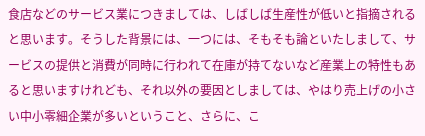食店などのサービス業につきましては、しばしば生産性が低いと指摘されると思います。そうした背景には、一つには、そもそも論といたしまして、サービスの提供と消費が同時に行われて在庫が持てないなど産業上の特性もあると思いますけれども、それ以外の要因としましては、やはり売上げの小さい中小零細企業が多いということ、さらに、こ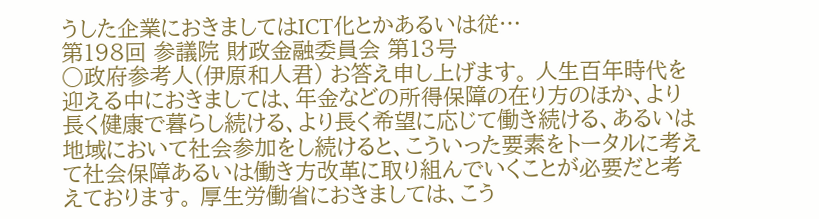うした企業におきましてはICT化とかあるいは従…
第198回 参議院 財政金融委員会 第13号
○政府参考人(伊原和人君) お答え申し上げます。 人生百年時代を迎える中におきましては、年金などの所得保障の在り方のほか、より長く健康で暮らし続ける、より長く希望に応じて働き続ける、あるいは地域において社会参加をし続けると、こういった要素をトータルに考えて社会保障あるいは働き方改革に取り組んでいくことが必要だと考えております。 厚生労働省におきましては、こう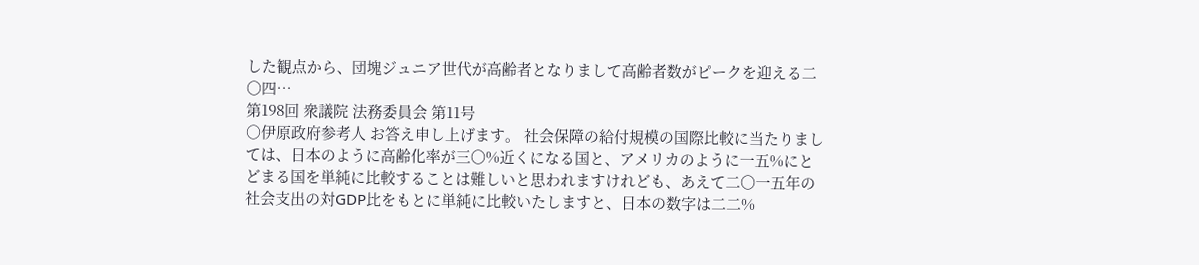した観点から、団塊ジュニア世代が高齢者となりまして高齢者数がピークを迎える二〇四…
第198回 衆議院 法務委員会 第11号
○伊原政府参考人 お答え申し上げます。 社会保障の給付規模の国際比較に当たりましては、日本のように高齢化率が三〇%近くになる国と、アメリカのように一五%にとどまる国を単純に比較することは難しいと思われますけれども、あえて二〇一五年の社会支出の対GDP比をもとに単純に比較いたしますと、日本の数字は二二%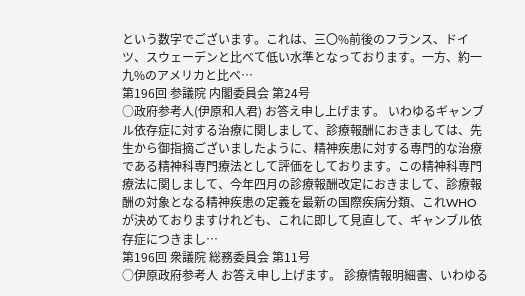という数字でございます。これは、三〇%前後のフランス、ドイツ、スウェーデンと比べて低い水準となっております。一方、約一九%のアメリカと比べ…
第196回 参議院 内閣委員会 第24号
○政府参考人(伊原和人君) お答え申し上げます。 いわゆるギャンブル依存症に対する治療に関しまして、診療報酬におきましては、先生から御指摘ございましたように、精神疾患に対する専門的な治療である精神科専門療法として評価をしております。この精神科専門療法に関しまして、今年四月の診療報酬改定におきまして、診療報酬の対象となる精神疾患の定義を最新の国際疾病分類、これWHOが決めておりますけれども、これに即して見直して、ギャンブル依存症につきまし…
第196回 衆議院 総務委員会 第11号
○伊原政府参考人 お答え申し上げます。 診療情報明細書、いわゆる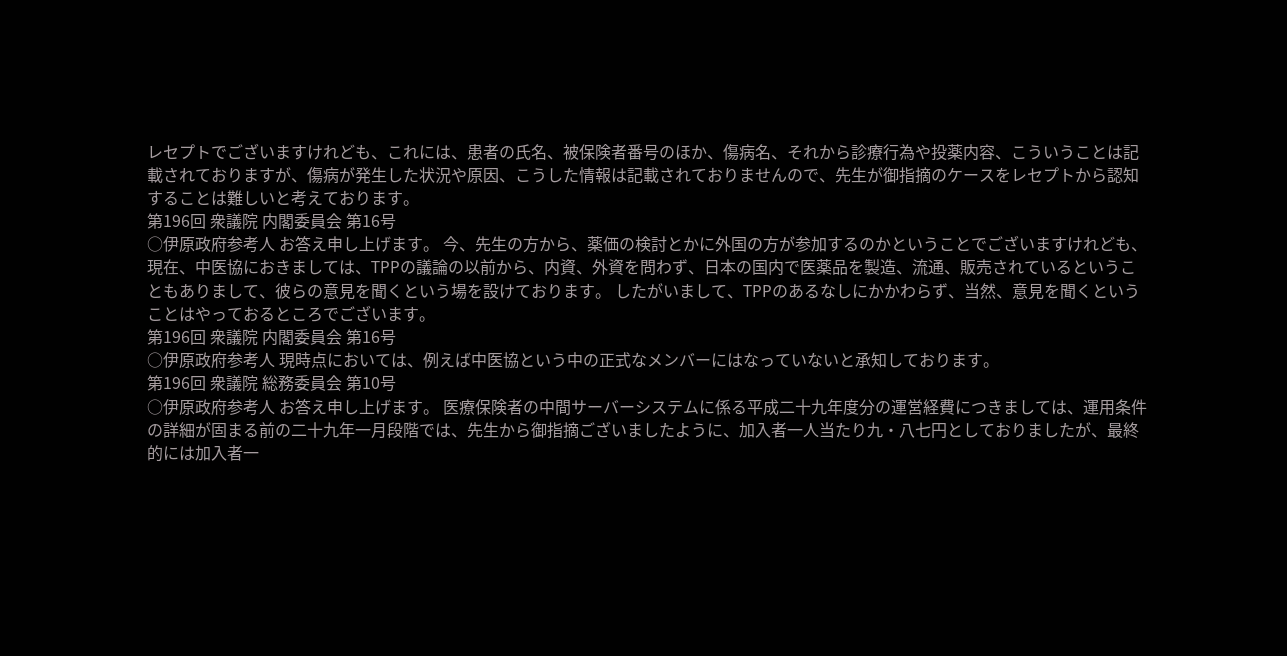レセプトでございますけれども、これには、患者の氏名、被保険者番号のほか、傷病名、それから診療行為や投薬内容、こういうことは記載されておりますが、傷病が発生した状況や原因、こうした情報は記載されておりませんので、先生が御指摘のケースをレセプトから認知することは難しいと考えております。
第196回 衆議院 内閣委員会 第16号
○伊原政府参考人 お答え申し上げます。 今、先生の方から、薬価の検討とかに外国の方が参加するのかということでございますけれども、現在、中医協におきましては、TPPの議論の以前から、内資、外資を問わず、日本の国内で医薬品を製造、流通、販売されているということもありまして、彼らの意見を聞くという場を設けております。 したがいまして、TPPのあるなしにかかわらず、当然、意見を聞くということはやっておるところでございます。
第196回 衆議院 内閣委員会 第16号
○伊原政府参考人 現時点においては、例えば中医協という中の正式なメンバーにはなっていないと承知しております。
第196回 衆議院 総務委員会 第10号
○伊原政府参考人 お答え申し上げます。 医療保険者の中間サーバーシステムに係る平成二十九年度分の運営経費につきましては、運用条件の詳細が固まる前の二十九年一月段階では、先生から御指摘ございましたように、加入者一人当たり九・八七円としておりましたが、最終的には加入者一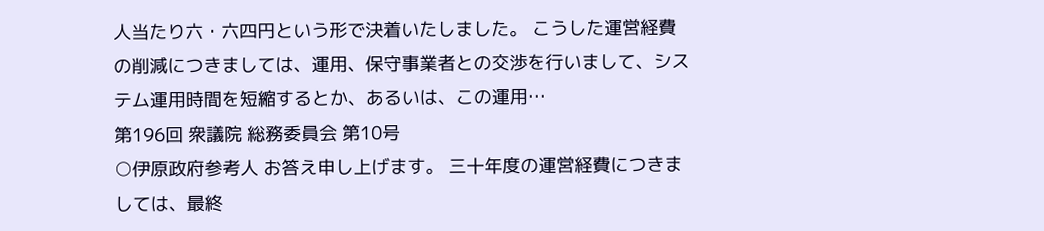人当たり六・六四円という形で決着いたしました。 こうした運営経費の削減につきましては、運用、保守事業者との交渉を行いまして、システム運用時間を短縮するとか、あるいは、この運用…
第196回 衆議院 総務委員会 第10号
○伊原政府参考人 お答え申し上げます。 三十年度の運営経費につきましては、最終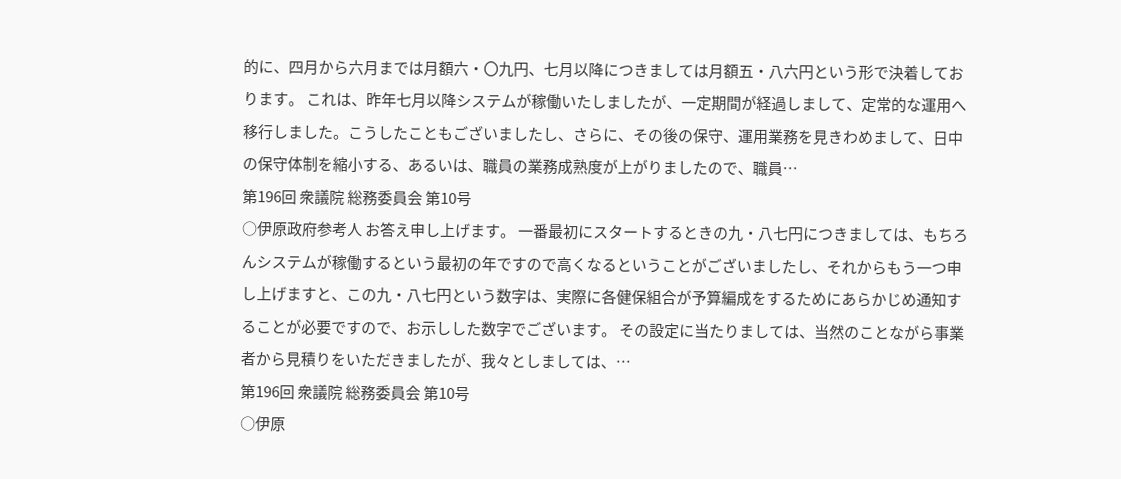的に、四月から六月までは月額六・〇九円、七月以降につきましては月額五・八六円という形で決着しております。 これは、昨年七月以降システムが稼働いたしましたが、一定期間が経過しまして、定常的な運用へ移行しました。こうしたこともございましたし、さらに、その後の保守、運用業務を見きわめまして、日中の保守体制を縮小する、あるいは、職員の業務成熟度が上がりましたので、職員…
第196回 衆議院 総務委員会 第10号
○伊原政府参考人 お答え申し上げます。 一番最初にスタートするときの九・八七円につきましては、もちろんシステムが稼働するという最初の年ですので高くなるということがございましたし、それからもう一つ申し上げますと、この九・八七円という数字は、実際に各健保組合が予算編成をするためにあらかじめ通知することが必要ですので、お示しした数字でございます。 その設定に当たりましては、当然のことながら事業者から見積りをいただきましたが、我々としましては、…
第196回 衆議院 総務委員会 第10号
○伊原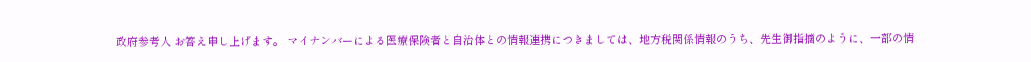政府参考人 お答え申し上げます。 マイナンバーによる医療保険者と自治体との情報連携につきましては、地方税関係情報のうち、先生御指摘のように、一部の情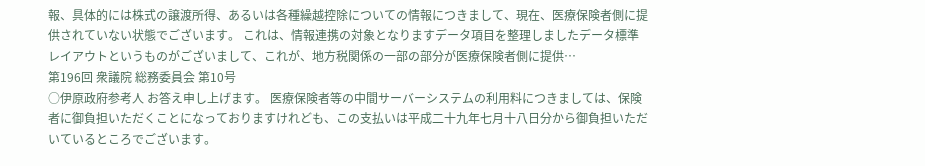報、具体的には株式の譲渡所得、あるいは各種繰越控除についての情報につきまして、現在、医療保険者側に提供されていない状態でございます。 これは、情報連携の対象となりますデータ項目を整理しましたデータ標準レイアウトというものがございまして、これが、地方税関係の一部の部分が医療保険者側に提供…
第196回 衆議院 総務委員会 第10号
○伊原政府参考人 お答え申し上げます。 医療保険者等の中間サーバーシステムの利用料につきましては、保険者に御負担いただくことになっておりますけれども、この支払いは平成二十九年七月十八日分から御負担いただいているところでございます。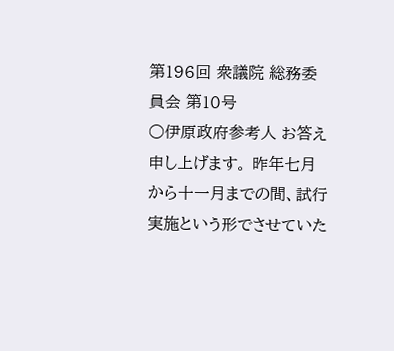第196回 衆議院 総務委員会 第10号
○伊原政府参考人 お答え申し上げます。 昨年七月から十一月までの間、試行実施という形でさせていた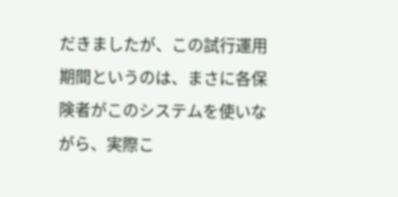だきましたが、この試行運用期間というのは、まさに各保険者がこのシステムを使いながら、実際こ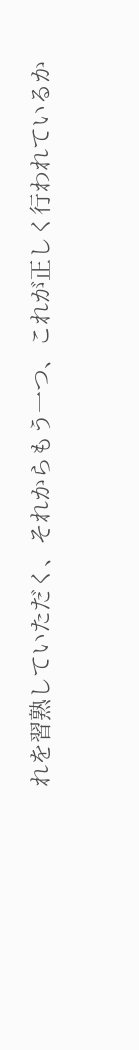れを習熟していただく、それからもう一つ、これが正しく行われているか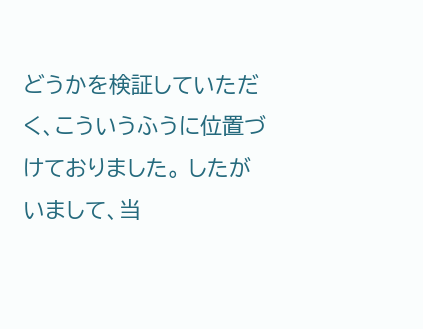どうかを検証していただく、こういうふうに位置づけておりました。 したがいまして、当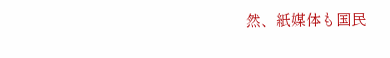然、紙媒体も国民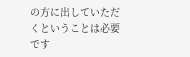の方に出していただくということは必要です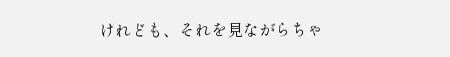けれども、それを見ながらちゃ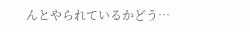んとやられているかどう…